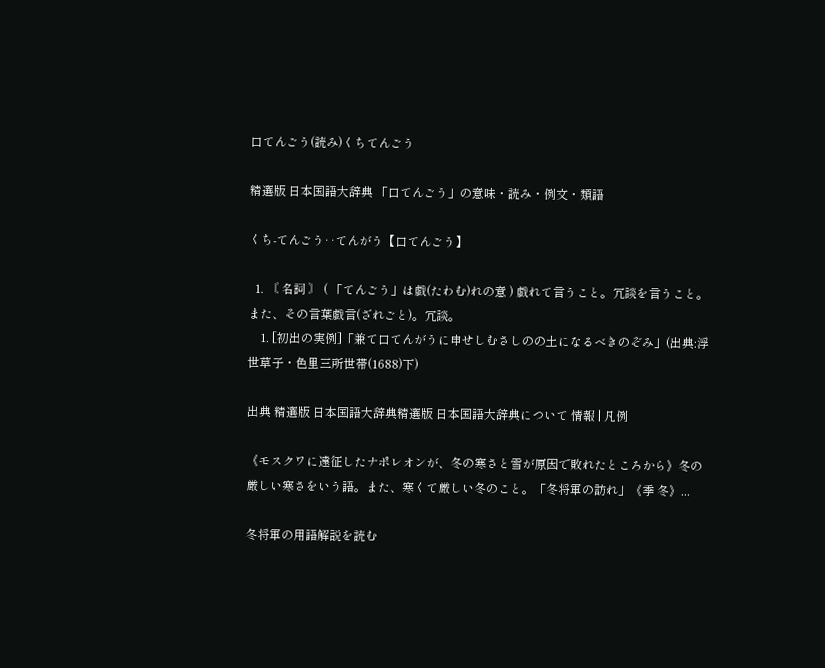口てんごう(読み)くちてんごう

精選版 日本国語大辞典 「口てんごう」の意味・読み・例文・類語

くち‐てんごう‥てんがう【口てんごう】

  1. 〘 名詞 〙 ( 「てんごう」は戯(たわむ)れの意 ) 戯れて言うこと。冗談を言うこと。また、その言葉戯言(ざれごと)。冗談。
    1. [初出の実例]「兼て口てんがうに申せしむさしのの土になるべきのぞみ」(出典:浮世草子・色里三所世帯(1688)下)

出典 精選版 日本国語大辞典精選版 日本国語大辞典について 情報 | 凡例

《モスクワに遠征したナポレオンが、冬の寒さと雪が原因で敗れたところから》冬の厳しい寒さをいう語。また、寒くて厳しい冬のこと。「冬将軍の訪れ」《季 冬》...

冬将軍の用語解説を読む